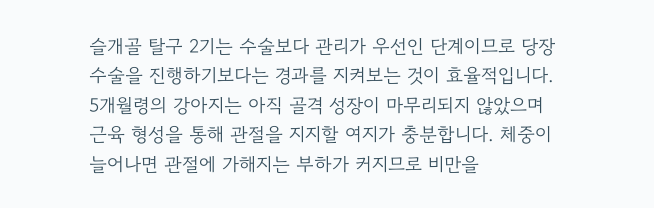슬개골 탈구 2기는 수술보다 관리가 우선인 단계이므로 당장 수술을 진행하기보다는 경과를 지켜보는 것이 효율적입니다. 5개월령의 강아지는 아직 골격 성장이 마무리되지 않았으며 근육 형성을 통해 관절을 지지할 여지가 충분합니다. 체중이 늘어나면 관절에 가해지는 부하가 커지므로 비만을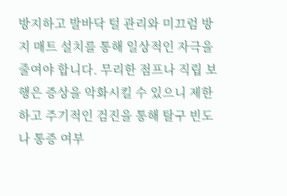방지하고 발바닥 털 관리와 미끄럼 방지 매트 설치를 통해 일상적인 자극을 줄여야 합니다. 무리한 점프나 직립 보행은 증상을 악화시킬 수 있으니 제한하고 주기적인 검진을 통해 탈구 빈도나 통증 여부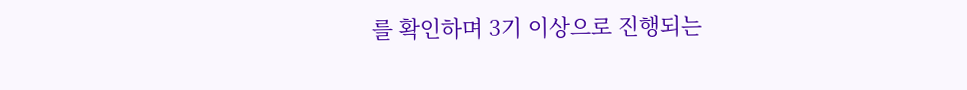를 확인하며 3기 이상으로 진행되는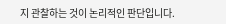지 관찰하는 것이 논리적인 판단입니다.